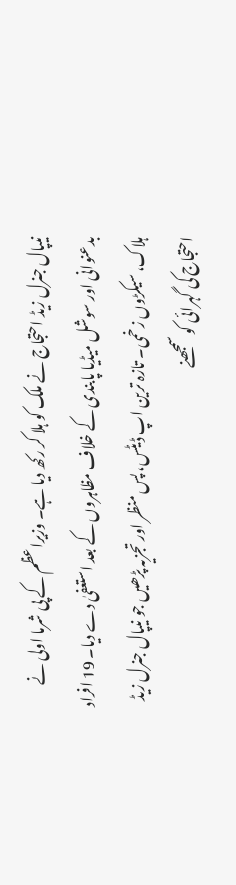نیپال جنرل زیڈ احتجاج نے ملک کو ہلا کر رکھ دیا ہے۔ وزیراعظم کے پی شرما اولی نے بدعنوانی اور سوشل میڈیا پابندی کے خلاف مظاہروں کے بعد استعفیٰ دے دیا۔ 19 افراد ہلاک، سیکڑوں زخمی۔ تازہ ترین اپ ڈیٹس، پس منظر اور تجزیہ پڑھیں جو نیپال جنرل زیڈ احتجاج کی گہرائی کو سمجھنے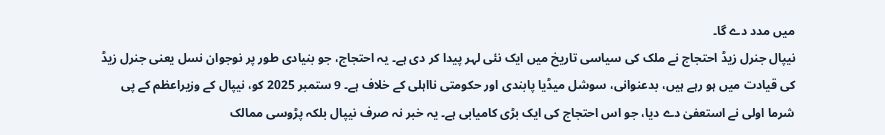میں مدد دے گا۔
نیپال جنرل زیڈ احتجاج نے ملک کی سیاسی تاریخ میں ایک نئی لہر پیدا کر دی ہے۔ یہ احتجاج، جو بنیادی طور پر نوجوان نسل یعنی جنرل زیڈ کی قیادت میں ہو رہے ہیں، بدعنوانی، سوشل میڈیا پابندی اور حکومتی نااہلی کے خلاف ہے۔ 9 ستمبر 2025 کو، نیپال کے وزیراعظم کے پی شرما اولی نے استعفیٰ دے دیا، جو اس احتجاج کی ایک بڑی کامیابی ہے۔ یہ خبر نہ صرف نیپال بلکہ پڑوسی ممالک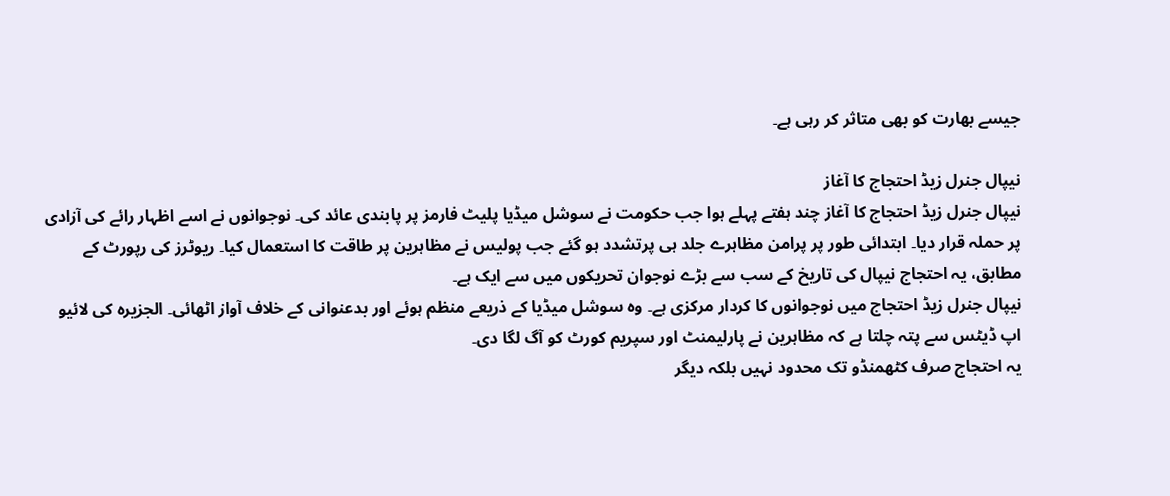جیسے بھارت کو بھی متاثر کر رہی ہے۔

نیپال جنرل زیڈ احتجاج کا آغاز
نیپال جنرل زیڈ احتجاج کا آغاز چند ہفتے پہلے ہوا جب حکومت نے سوشل میڈیا پلیٹ فارمز پر پابندی عائد کی۔ نوجوانوں نے اسے اظہار رائے کی آزادی پر حملہ قرار دیا۔ ابتدائی طور پر پرامن مظاہرے جلد ہی پرتشدد ہو گئے جب پولیس نے مظاہرین پر طاقت کا استعمال کیا۔ ریوٹرز کی رپورٹ کے مطابق، یہ احتجاج نیپال کی تاریخ کے سب سے بڑے نوجوان تحریکوں میں سے ایک ہے۔
نیپال جنرل زیڈ احتجاج میں نوجوانوں کا کردار مرکزی ہے۔ وہ سوشل میڈیا کے ذریعے منظم ہوئے اور بدعنوانی کے خلاف آواز اٹھائی۔ الجزیرہ کی لائیو اپ ڈیٹس سے پتہ چلتا ہے کہ مظاہرین نے پارلیمنٹ اور سپریم کورٹ کو آگ لگا دی۔
یہ احتجاج صرف کٹھمنڈو تک محدود نہیں بلکہ دیگر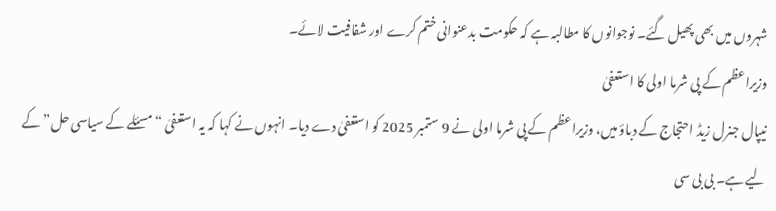شہروں میں بھی پھیل گئے۔ نوجوانوں کا مطالبہ ہے کہ حکومت بدعنوانی ختم کرے اور شفافیت لائے۔
وزیراعظم کے پی شرما اولی کا استعفیٰ
نیپال جنرل زیڈ احتجاج کے دباؤ میں، وزیراعظم کے پی شرما اولی نے 9 ستمبر 2025 کو استعفیٰ دے دیا۔ انہوں نے کہا کہ یہ استعفیٰ “مسئلے کے سیاسی حل” کے لیے ہے۔ بی بی سی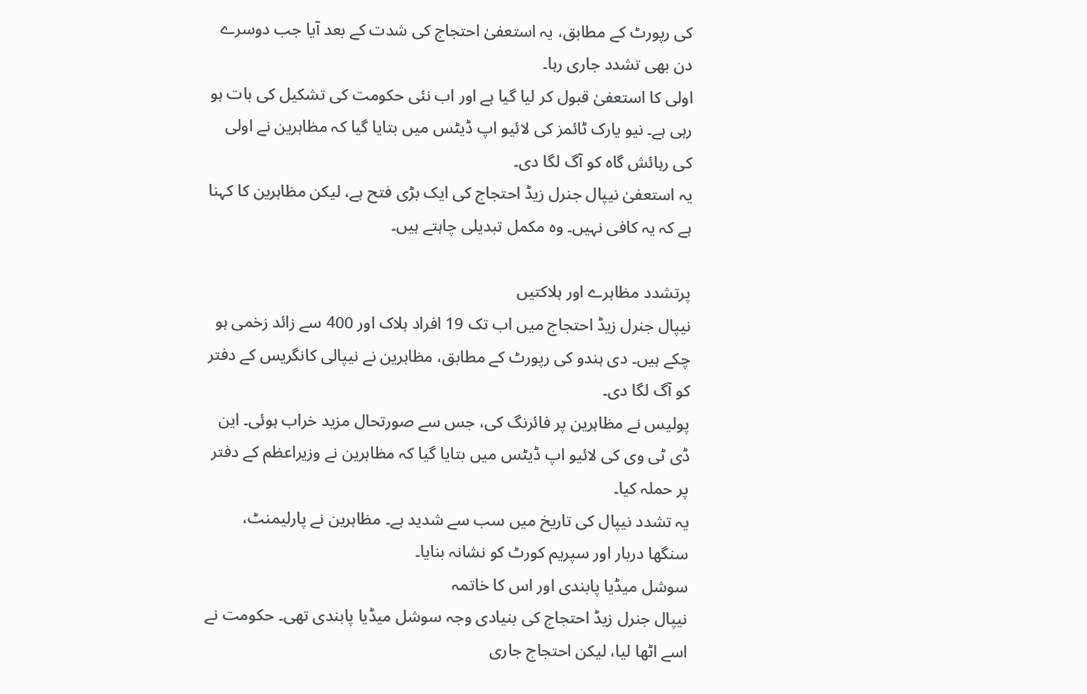کی رپورٹ کے مطابق، یہ استعفیٰ احتجاج کی شدت کے بعد آیا جب دوسرے دن بھی تشدد جاری رہا۔
اولی کا استعفیٰ قبول کر لیا گیا ہے اور اب نئی حکومت کی تشکیل کی بات ہو رہی ہے۔ نیو یارک ٹائمز کی لائیو اپ ڈیٹس میں بتایا گیا کہ مظاہرین نے اولی کی رہائش گاہ کو آگ لگا دی۔
یہ استعفیٰ نیپال جنرل زیڈ احتجاج کی ایک بڑی فتح ہے، لیکن مظاہرین کا کہنا ہے کہ یہ کافی نہیں۔ وہ مکمل تبدیلی چاہتے ہیں۔

پرتشدد مظاہرے اور ہلاکتیں
نیپال جنرل زیڈ احتجاج میں اب تک 19 افراد ہلاک اور 400 سے زائد زخمی ہو چکے ہیں۔ دی ہندو کی رپورٹ کے مطابق، مظاہرین نے نیپالی کانگریس کے دفتر کو آگ لگا دی۔
پولیس نے مظاہرین پر فائرنگ کی، جس سے صورتحال مزید خراب ہوئی۔ این ڈی ٹی وی کی لائیو اپ ڈیٹس میں بتایا گیا کہ مظاہرین نے وزیراعظم کے دفتر پر حملہ کیا۔
یہ تشدد نیپال کی تاریخ میں سب سے شدید ہے۔ مظاہرین نے پارلیمنٹ، سنگھا دربار اور سپریم کورٹ کو نشانہ بنایا۔
سوشل میڈیا پابندی اور اس کا خاتمہ
نیپال جنرل زیڈ احتجاج کی بنیادی وجہ سوشل میڈیا پابندی تھی۔ حکومت نے اسے اٹھا لیا، لیکن احتجاج جاری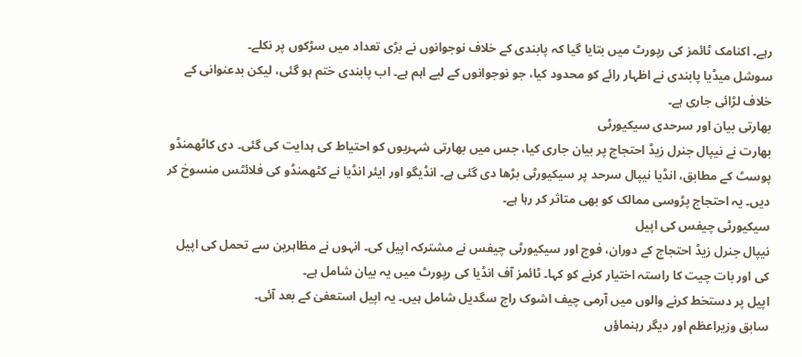رہے۔ اکنامک ٹائمز کی رپورٹ میں بتایا گیا کہ پابندی کے خلاف نوجوانوں نے بڑی تعداد میں سڑکوں پر نکلے۔
سوشل میڈیا پابندی نے اظہار رائے کو محدود کیا، جو نوجوانوں کے لیے اہم ہے۔ اب پابندی ختم ہو گئی، لیکن بدعنوانی کے خلاف لڑائی جاری ہے۔
بھارتی بیان اور سرحدی سیکیورٹی
بھارت نے نیپال جنرل زیڈ احتجاج پر بیان جاری کیا، جس میں بھارتی شہریوں کو احتیاط کی ہدایت کی گئی۔ دی کاٹھمنڈو پوسٹ کے مطابق، انڈیا نیپال سرحد پر سیکیورٹی بڑھا دی گئی ہے۔ انڈیگو اور ایئر انڈیا نے کٹھمنڈو کی فلائٹس منسوخ کر دیں۔ یہ احتجاج پڑوسی ممالک کو بھی متاثر کر رہا ہے۔
سیکیورٹی چیفس کی اپیل
نیپال جنرل زیڈ احتجاج کے دوران، فوج اور سیکیورٹی چیفس نے مشترکہ اپیل کی۔ انہوں نے مظاہرین سے تحمل کی اپیل کی اور بات چیت کا راستہ اختیار کرنے کو کہا۔ ٹائمز آف انڈیا کی رپورٹ میں یہ بیان شامل ہے۔
اپیل پر دستخط کرنے والوں میں آرمی چیف اشوک راج سگدیل شامل ہیں۔ یہ اپیل استعفیٰ کے بعد آئی۔
سابق وزیراعظم اور دیگر رہنماؤں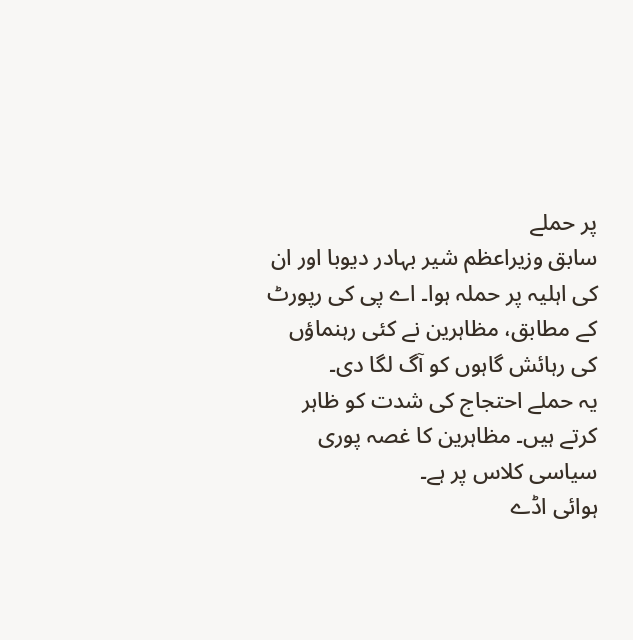پر حملے
سابق وزیراعظم شیر بہادر دیوبا اور ان کی اہلیہ پر حملہ ہوا۔ اے پی کی رپورٹ کے مطابق، مظاہرین نے کئی رہنماؤں کی رہائش گاہوں کو آگ لگا دی۔
یہ حملے احتجاج کی شدت کو ظاہر کرتے ہیں۔ مظاہرین کا غصہ پوری سیاسی کلاس پر ہے۔
ہوائی اڈے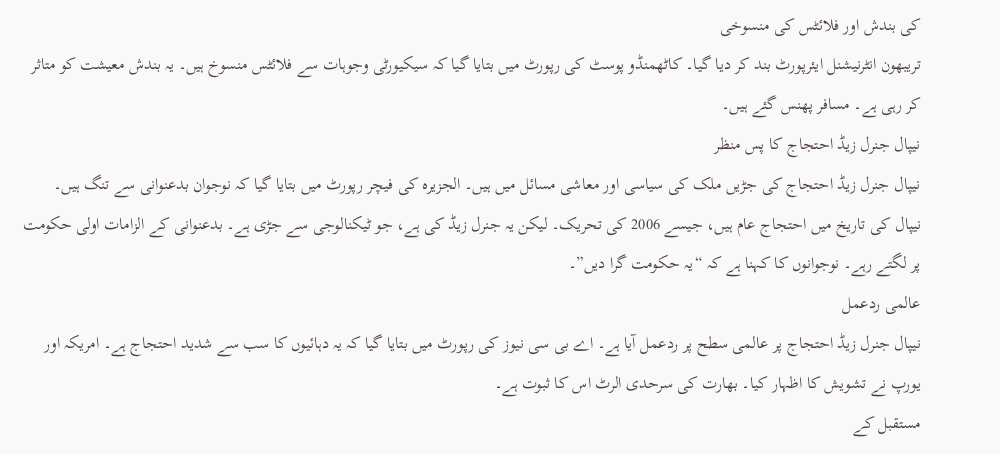کی بندش اور فلائٹس کی منسوخی
تریبھون انٹرنیشنل ایئرپورٹ بند کر دیا گیا۔ کاٹھمنڈو پوسٹ کی رپورٹ میں بتایا گیا کہ سیکیورٹی وجوہات سے فلائٹس منسوخ ہیں۔ یہ بندش معیشت کو متاثر کر رہی ہے۔ مسافر پھنس گئے ہیں۔
نیپال جنرل زیڈ احتجاج کا پس منظر
نیپال جنرل زیڈ احتجاج کی جڑیں ملک کی سیاسی اور معاشی مسائل میں ہیں۔ الجزیرہ کی فیچر رپورٹ میں بتایا گیا کہ نوجوان بدعنوانی سے تنگ ہیں۔
نیپال کی تاریخ میں احتجاج عام ہیں، جیسے 2006 کی تحریک۔ لیکن یہ جنرل زیڈ کی ہے، جو ٹیکنالوجی سے جڑی ہے۔ بدعنوانی کے الزامات اولی حکومت پر لگتے رہے۔ نوجوانوں کا کہنا ہے کہ “یہ حکومت گرا دیں”۔
عالمی ردعمل
نیپال جنرل زیڈ احتجاج پر عالمی سطح پر ردعمل آیا ہے۔ اے بی سی نیوز کی رپورٹ میں بتایا گیا کہ یہ دہائیوں کا سب سے شدید احتجاج ہے۔ امریکہ اور یورپ نے تشویش کا اظہار کیا۔ بھارت کی سرحدی الرٹ اس کا ثبوت ہے۔
مستقبل کے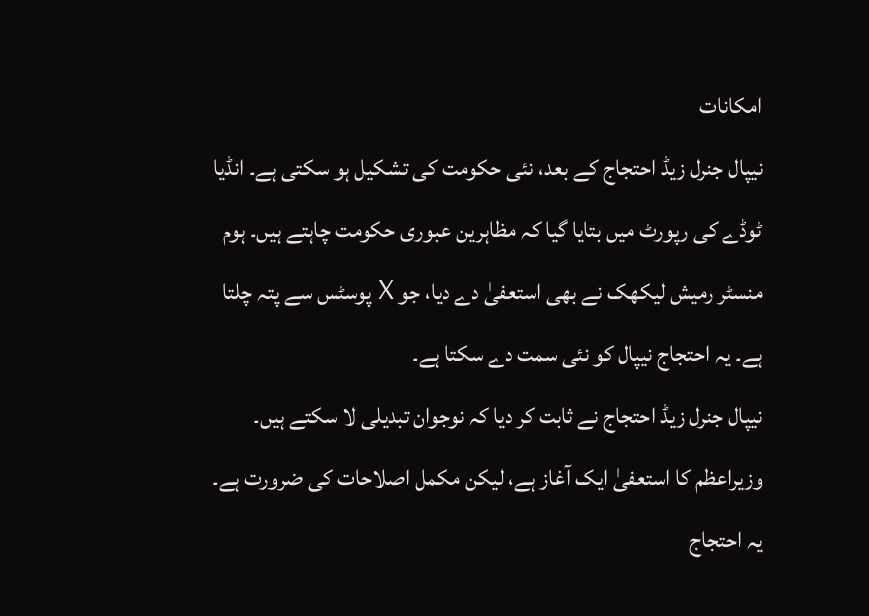امکانات
نیپال جنرل زیڈ احتجاج کے بعد، نئی حکومت کی تشکیل ہو سکتی ہے۔ انڈیا ٹوڈے کی رپورٹ میں بتایا گیا کہ مظاہرین عبوری حکومت چاہتے ہیں۔ ہوم منسٹر رمیش لیکھک نے بھی استعفیٰ دے دیا، جو X پوسٹس سے پتہ چلتا ہے۔ یہ احتجاج نیپال کو نئی سمت دے سکتا ہے۔
نیپال جنرل زیڈ احتجاج نے ثابت کر دیا کہ نوجوان تبدیلی لا سکتے ہیں۔ وزیراعظم کا استعفیٰ ایک آغاز ہے، لیکن مکمل اصلاحات کی ضرورت ہے۔ یہ احتجاج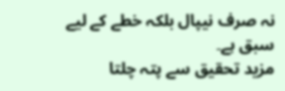نہ صرف نیپال بلکہ خطے کے لیے سبق ہے۔
مزید تحقیق سے پتہ چلتا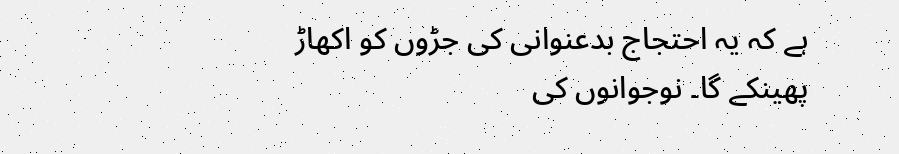ہے کہ یہ احتجاج بدعنوانی کی جڑوں کو اکھاڑ پھینکے گا۔ نوجوانوں کی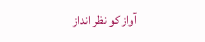آواز کو نظر انداز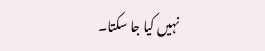نہیں کیا جا سکتا۔